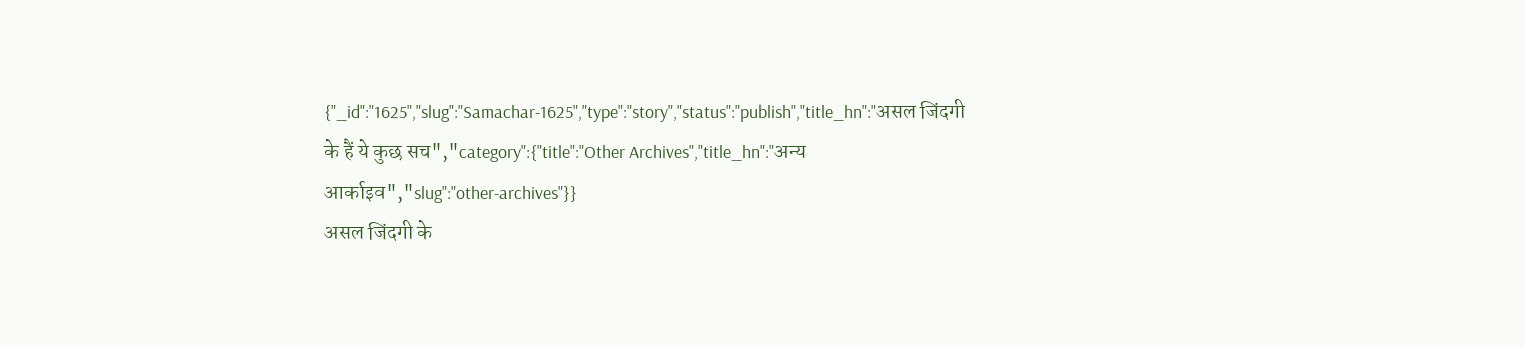{"_id":"1625","slug":"Samachar-1625","type":"story","status":"publish","title_hn":"असल जिंदगी के हैं ये कुछ सच","category":{"title":"Other Archives","title_hn":"अन्य आर्काइव","slug":"other-archives"}}
असल जिंदगी के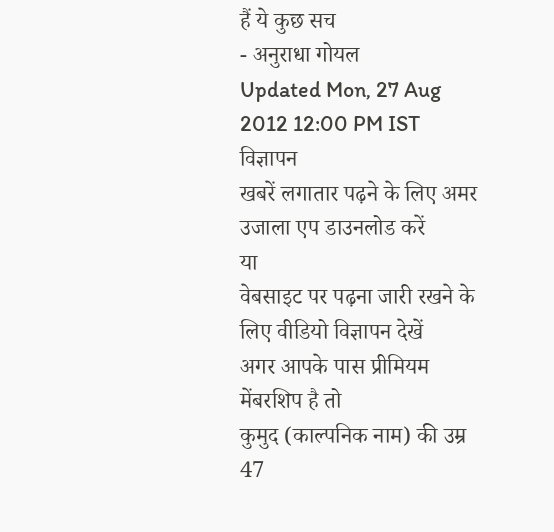हैं ये कुछ सच
- अनुराधा गोयल
Updated Mon, 27 Aug 2012 12:00 PM IST
विज्ञापन
खबरें लगातार पढ़ने के लिए अमर उजाला एप डाउनलोड करें
या
वेबसाइट पर पढ़ना जारी रखने के लिए वीडियो विज्ञापन देखें
अगर आपके पास प्रीमियम मेंबरशिप है तो
कुमुद (काल्पनिक नाम) की उम्र 47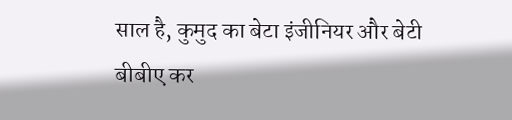साल है, कुमुद का बेटा इंजीनियर और बेटी बीबीए कर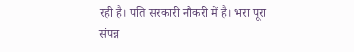रही है। पति सरकारी नौकरी में है। भरा पूरा संपन्न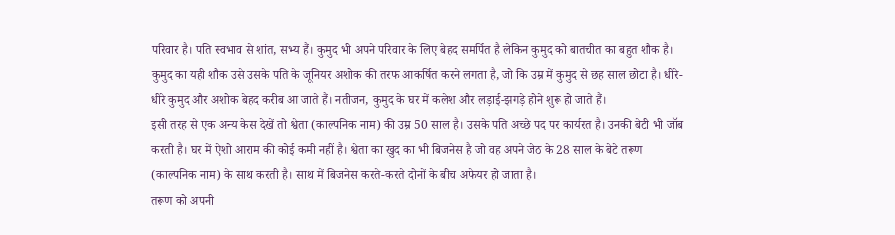परिवार है। पति स्वभाव से शांत, सभ्य हैं। कुमुद भी अपने परिवार के लिए बेहद समर्पित है लेकिन कुमुद को बातचीत का बहुत शौक है। कुमुद का यही शौक उसे उसके पति के जूनियर अशोक की तरफ आकर्षित करने लगता है, जो कि उम्र में कुमुद से छह साल छोटा है। धीरे-धीरे कुमुद और अशोक बेहद करीब आ जाते हैं। नतीजन, कुमुद के घर में कलेश और लड़ाई-झगड़े होने शुरू हो जाते हैं।
इसी तरह से एक अन्य केस देखें तो श्वेता (काल्पनिक नाम) की उम्र 50 साल है। उसके पति अच्छे पद पर कार्यरत है। उनकी बेटी भी जॉब करती है। घर में ऐशो आराम की कोई कमी नहीं है। श्वेता का खुद का भी बिजनेस है जो वह अपने जेठ के 28 साल के बेटे तरूण (काल्पनिक नाम) के साथ करती है। साथ में बिजनेस करते-करते दोनों के बीच अफेयर हो जाता है।
तरूण को अपनी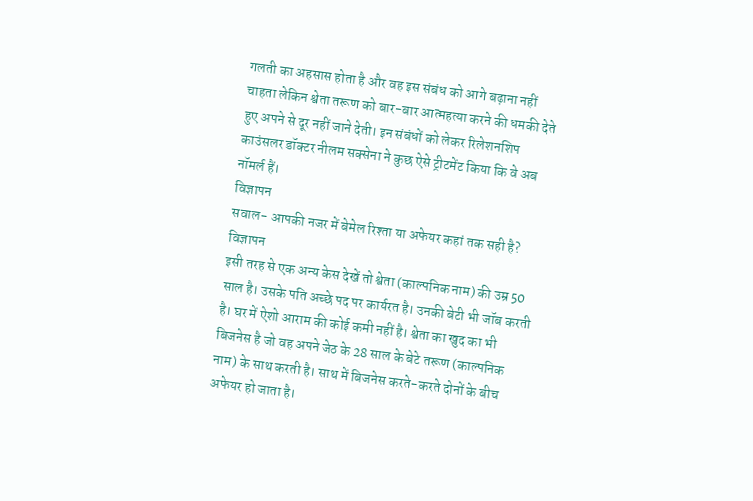गलती का अहसास होता है और वह इस संबंध को आगे बढ़ाना नहीं चाहता लेकिन श्वेता तरूण को बार-बार आत्महत्या करने की धमकी देते हुए अपने से दूर नहीं जाने देती। इन संबंधों को लेकर रिलेशनशिप काउंसलर डॉक्टर नीलम सक्सेना ने कुछ ऐसे ट्रीटमेंट किया कि वे अब नॉमर्ल हैं।
विज्ञापन
सवाल- आपकी नजर में बेमेल रिश्ता या अफेयर कहां तक सही है?
विज्ञापन
इसी तरह से एक अन्य केस देखें तो श्वेता (काल्पनिक नाम) की उम्र 50 साल है। उसके पति अच्छे पद पर कार्यरत है। उनकी बेटी भी जॉब करती है। घर में ऐशो आराम की कोई कमी नहीं है। श्वेता का खुद का भी बिजनेस है जो वह अपने जेठ के 28 साल के बेटे तरूण (काल्पनिक नाम) के साथ करती है। साथ में बिजनेस करते-करते दोनों के बीच अफेयर हो जाता है।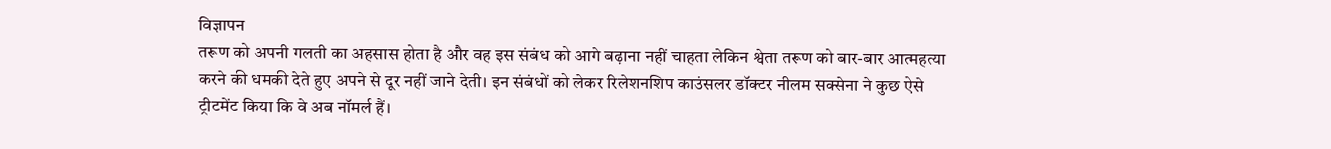विज्ञापन
तरूण को अपनी गलती का अहसास होता है और वह इस संबंध को आगे बढ़ाना नहीं चाहता लेकिन श्वेता तरूण को बार-बार आत्महत्या करने की धमकी देते हुए अपने से दूर नहीं जाने देती। इन संबंधों को लेकर रिलेशनशिप काउंसलर डॉक्टर नीलम सक्सेना ने कुछ ऐसे ट्रीटमेंट किया कि वे अब नॉमर्ल हैं।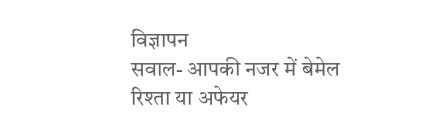विज्ञापन
सवाल- आपकी नजर में बेमेल रिश्ता या अफेयर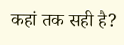कहां तक सही है?